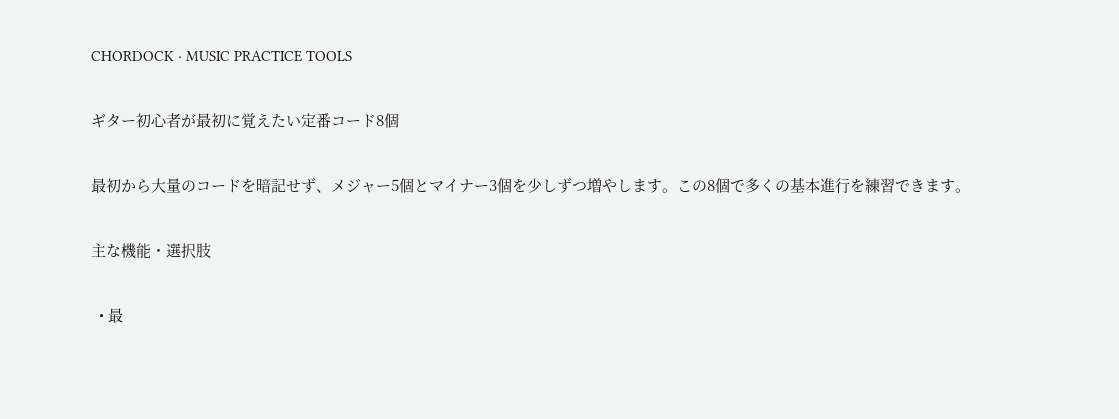CHORDOCK · MUSIC PRACTICE TOOLS

ギター初心者が最初に覚えたい定番コード8個

最初から大量のコードを暗記せず、メジャー5個とマイナー3個を少しずつ増やします。この8個で多くの基本進行を練習できます。

主な機能・選択肢

  • 最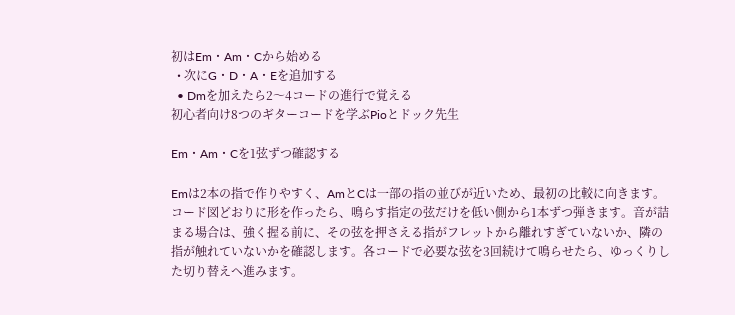初はEm・Am・Cから始める
  • 次にG・D・A・Eを追加する
  • Dmを加えたら2〜4コードの進行で覚える
初心者向け8つのギターコードを学ぶPioとドック先生

Em・Am・Cを1弦ずつ確認する

Emは2本の指で作りやすく、AmとCは一部の指の並びが近いため、最初の比較に向きます。コード図どおりに形を作ったら、鳴らす指定の弦だけを低い側から1本ずつ弾きます。音が詰まる場合は、強く握る前に、その弦を押さえる指がフレットから離れすぎていないか、隣の指が触れていないかを確認します。各コードで必要な弦を3回続けて鳴らせたら、ゆっくりした切り替えへ進みます。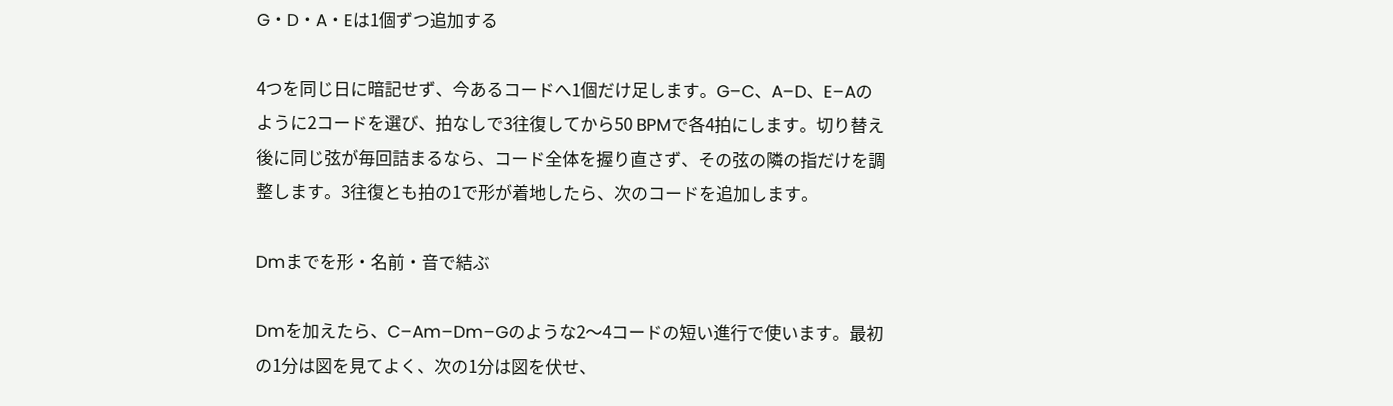G・D・A・Eは1個ずつ追加する

4つを同じ日に暗記せず、今あるコードへ1個だけ足します。G–C、A–D、E–Aのように2コードを選び、拍なしで3往復してから50 BPMで各4拍にします。切り替え後に同じ弦が毎回詰まるなら、コード全体を握り直さず、その弦の隣の指だけを調整します。3往復とも拍の1で形が着地したら、次のコードを追加します。

Dmまでを形・名前・音で結ぶ

Dmを加えたら、C–Am–Dm–Gのような2〜4コードの短い進行で使います。最初の1分は図を見てよく、次の1分は図を伏せ、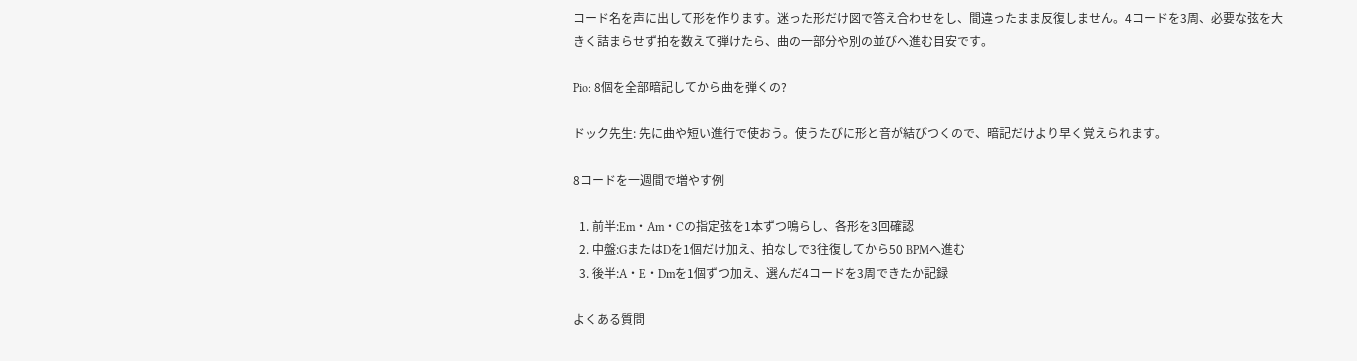コード名を声に出して形を作ります。迷った形だけ図で答え合わせをし、間違ったまま反復しません。4コードを3周、必要な弦を大きく詰まらせず拍を数えて弾けたら、曲の一部分や別の並びへ進む目安です。

Pio: 8個を全部暗記してから曲を弾くの?

ドック先生: 先に曲や短い進行で使おう。使うたびに形と音が結びつくので、暗記だけより早く覚えられます。

8コードを一週間で増やす例

  1. 前半:Em・Am・Cの指定弦を1本ずつ鳴らし、各形を3回確認
  2. 中盤:GまたはDを1個だけ加え、拍なしで3往復してから50 BPMへ進む
  3. 後半:A・E・Dmを1個ずつ加え、選んだ4コードを3周できたか記録

よくある質問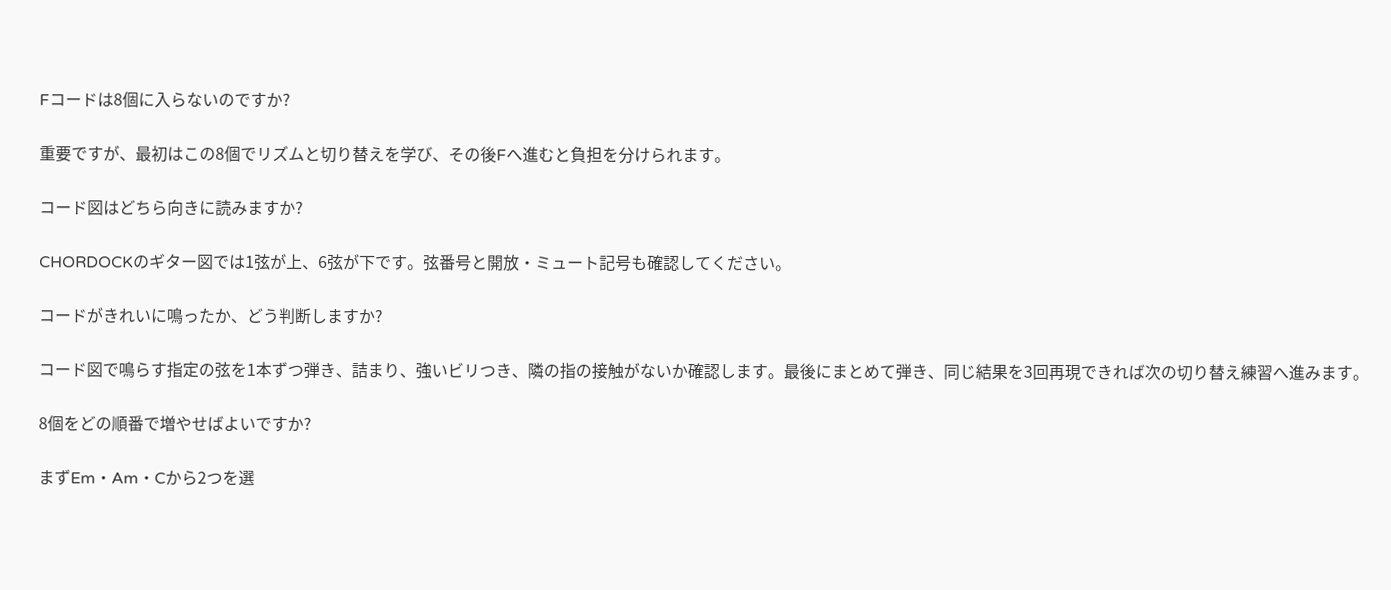Fコードは8個に入らないのですか?

重要ですが、最初はこの8個でリズムと切り替えを学び、その後Fへ進むと負担を分けられます。

コード図はどちら向きに読みますか?

CHORDOCKのギター図では1弦が上、6弦が下です。弦番号と開放・ミュート記号も確認してください。

コードがきれいに鳴ったか、どう判断しますか?

コード図で鳴らす指定の弦を1本ずつ弾き、詰まり、強いビリつき、隣の指の接触がないか確認します。最後にまとめて弾き、同じ結果を3回再現できれば次の切り替え練習へ進みます。

8個をどの順番で増やせばよいですか?

まずEm・Am・Cから2つを選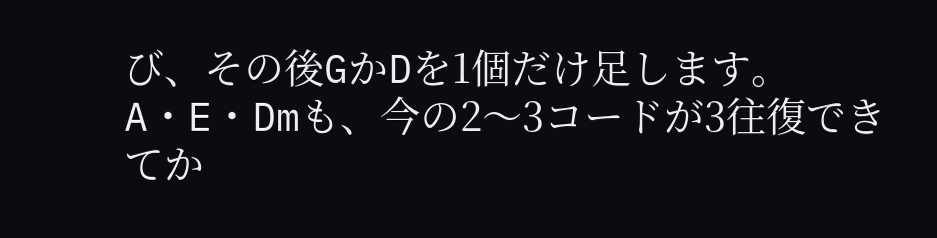び、その後GかDを1個だけ足します。A・E・Dmも、今の2〜3コードが3往復できてか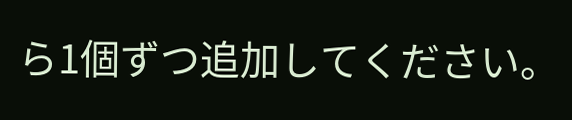ら1個ずつ追加してください。